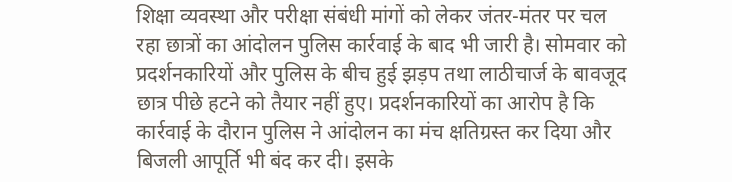शिक्षा व्यवस्था और परीक्षा संबंधी मांगों को लेकर जंतर-मंतर पर चल रहा छात्रों का आंदोलन पुलिस कार्रवाई के बाद भी जारी है। सोमवार को प्रदर्शनकारियों और पुलिस के बीच हुई झड़प तथा लाठीचार्ज के बावजूद छात्र पीछे हटने को तैयार नहीं हुए। प्रदर्शनकारियों का आरोप है कि कार्रवाई के दौरान पुलिस ने आंदोलन का मंच क्षतिग्रस्त कर दिया और बिजली आपूर्ति भी बंद कर दी। इसके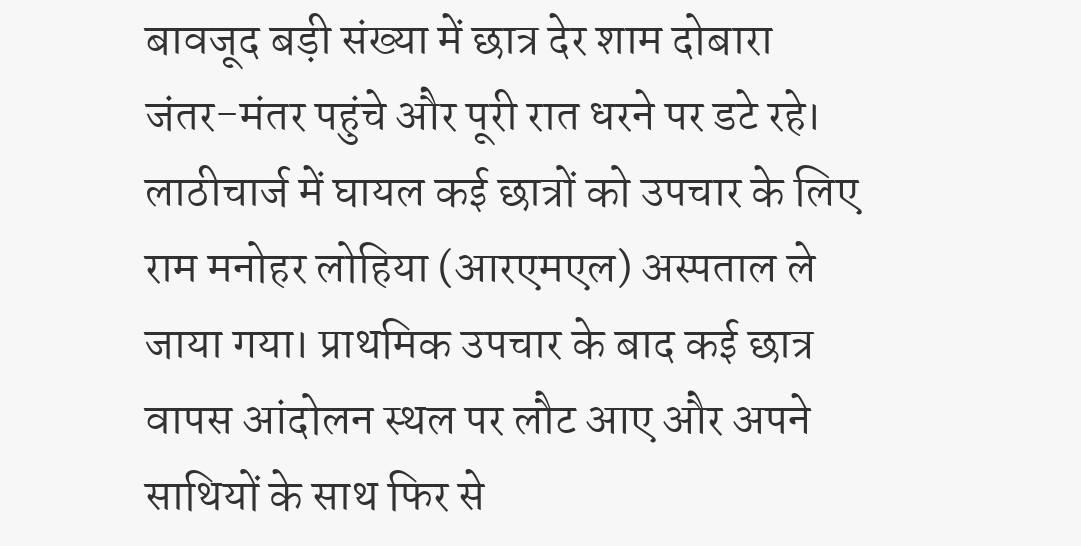बावजूद बड़ी संख्या में छात्र देर शाम दोबारा जंतर-मंतर पहुंचे और पूरी रात धरने पर डटे रहे।
लाठीचार्ज में घायल कई छात्रों को उपचार के लिए राम मनोहर लोहिया (आरएमएल) अस्पताल ले जाया गया। प्राथमिक उपचार के बाद कई छात्र वापस आंदोलन स्थल पर लौट आए और अपने साथियों के साथ फिर से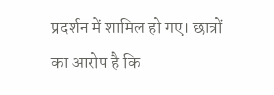प्रदर्शन में शामिल हो गए। छात्रों का आरोप है कि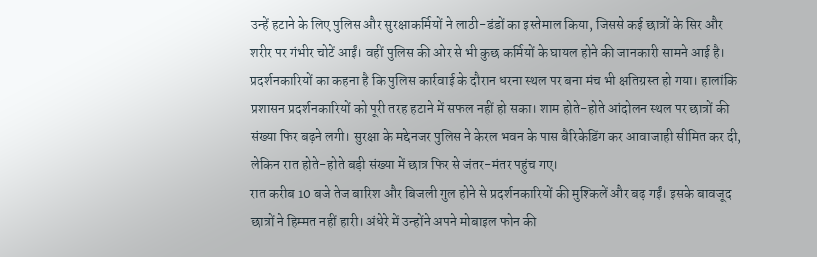उन्हें हटाने के लिए पुलिस और सुरक्षाकर्मियों ने लाठी-डंडों का इस्तेमाल किया, जिससे कई छात्रों के सिर और शरीर पर गंभीर चोटें आईं। वहीं पुलिस की ओर से भी कुछ कर्मियों के घायल होने की जानकारी सामने आई है।
प्रदर्शनकारियों का कहना है कि पुलिस कार्रवाई के दौरान धरना स्थल पर बना मंच भी क्षतिग्रस्त हो गया। हालांकि प्रशासन प्रदर्शनकारियों को पूरी तरह हटाने में सफल नहीं हो सका। शाम होते-होते आंदोलन स्थल पर छात्रों की संख्या फिर बढ़ने लगी। सुरक्षा के मद्देनजर पुलिस ने केरल भवन के पास बैरिकेडिंग कर आवाजाही सीमित कर दी, लेकिन रात होते-होते बड़ी संख्या में छात्र फिर से जंतर-मंतर पहुंच गए।
रात करीब 10 बजे तेज बारिश और बिजली गुल होने से प्रदर्शनकारियों की मुश्किलें और बढ़ गईं। इसके बावजूद छात्रों ने हिम्मत नहीं हारी। अंधेरे में उन्होंने अपने मोबाइल फोन की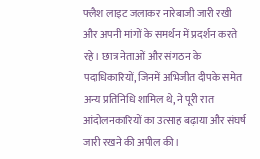फ्लैश लाइट जलाकर नारेबाजी जारी रखी और अपनी मांगों के समर्थन में प्रदर्शन करते रहे। छात्र नेताओं और संगठन के पदाधिकारियों, जिनमें अभिजीत दीपके समेत अन्य प्रतिनिधि शामिल थे, ने पूरी रात आंदोलनकारियों का उत्साह बढ़ाया और संघर्ष जारी रखने की अपील की।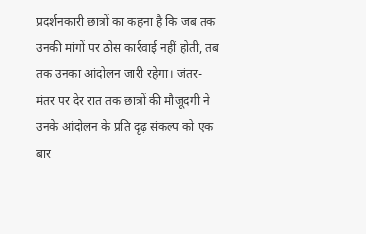प्रदर्शनकारी छात्रों का कहना है कि जब तक उनकी मांगों पर ठोस कार्रवाई नहीं होती, तब तक उनका आंदोलन जारी रहेगा। जंतर-मंतर पर देर रात तक छात्रों की मौजूदगी ने उनके आंदोलन के प्रति दृढ़ संकल्प को एक बार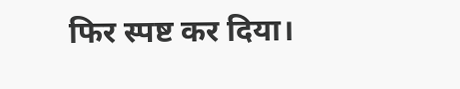फिर स्पष्ट कर दिया।